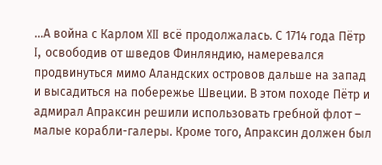…А война с Карлом XII всё продолжалась. С 1714 года Пётр I, освободив от шведов Финляндию, намеревался продвинуться мимо Аландских островов дальше на запад и высадиться на побережье Швеции. В этом походе Пётр и адмирал Апраксин решили использовать гребной флот – малые корабли-галеры. Кроме того, Апраксин должен был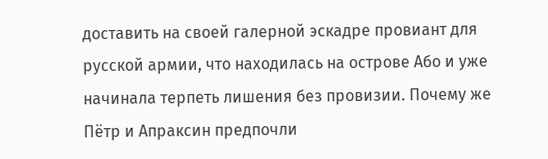доставить на своей галерной эскадре провиант для русской армии, что находилась на острове Або и уже начинала терпеть лишения без провизии. Почему же Пётр и Апраксин предпочли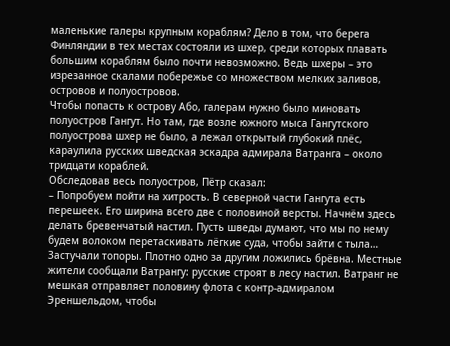маленькие галеры крупным кораблям? Дело в том, что берега Финляндии в тех местах состояли из шхер, среди которых плавать большим кораблям было почти невозможно. Ведь шхеры – это изрезанное скалами побережье со множеством мелких заливов, островов и полуостровов.
Чтобы попасть к острову Або, галерам нужно было миновать полуостров Гангут. Но там, где возле южного мыса Гангутского полуострова шхер не было, а лежал открытый глубокий плёс, караулила русских шведская эскадра адмирала Ватранга – около тридцати кораблей.
Обследовав весь полуостров, Пётр сказал:
– Попробуем пойти на хитрость. В северной части Гангута есть перешеек. Его ширина всего две с половиной версты. Начнём здесь делать бревенчатый настил. Пусть шведы думают, что мы по нему будем волоком перетаскивать лёгкие суда, чтобы зайти с тыла…
Застучали топоры. Плотно одно за другим ложились брёвна. Местные жители сообщали Ватрангу: русские строят в лесу настил. Ватранг не мешкая отправляет половину флота с контр-адмиралом Эреншельдом, чтобы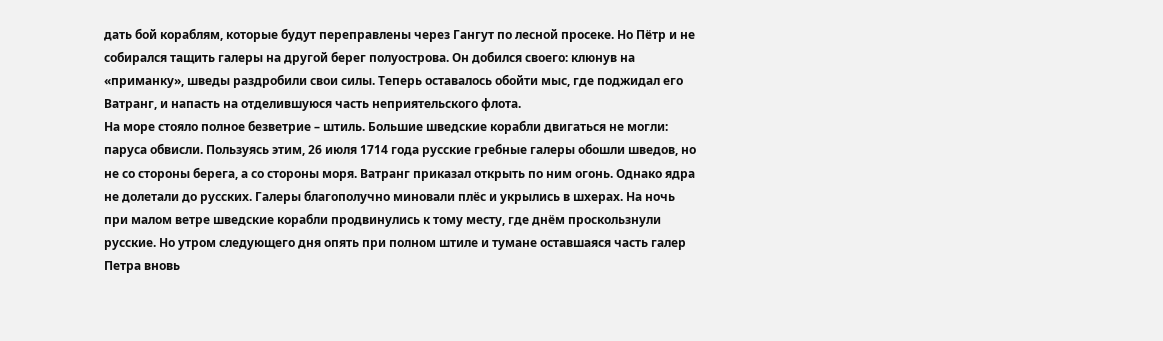дать бой кораблям, которые будут переправлены через Гангут по лесной просеке. Но Пётр и не собирался тащить галеры на другой берег полуострова. Он добился своего: клюнув на «приманку», шведы раздробили свои силы. Теперь оставалось обойти мыс, где поджидал его Ватранг, и напасть на отделившуюся часть неприятельского флота.
На море стояло полное безветрие – штиль. Большие шведские корабли двигаться не могли: паруса обвисли. Пользуясь этим, 26 июля 1714 года русские гребные галеры обошли шведов, но не со стороны берега, а со стороны моря. Ватранг приказал открыть по ним огонь. Однако ядра не долетали до русских. Галеры благополучно миновали плёс и укрылись в шхерах. На ночь при малом ветре шведские корабли продвинулись к тому месту, где днём проскользнули русские. Но утром следующего дня опять при полном штиле и тумане оставшаяся часть галер Петра вновь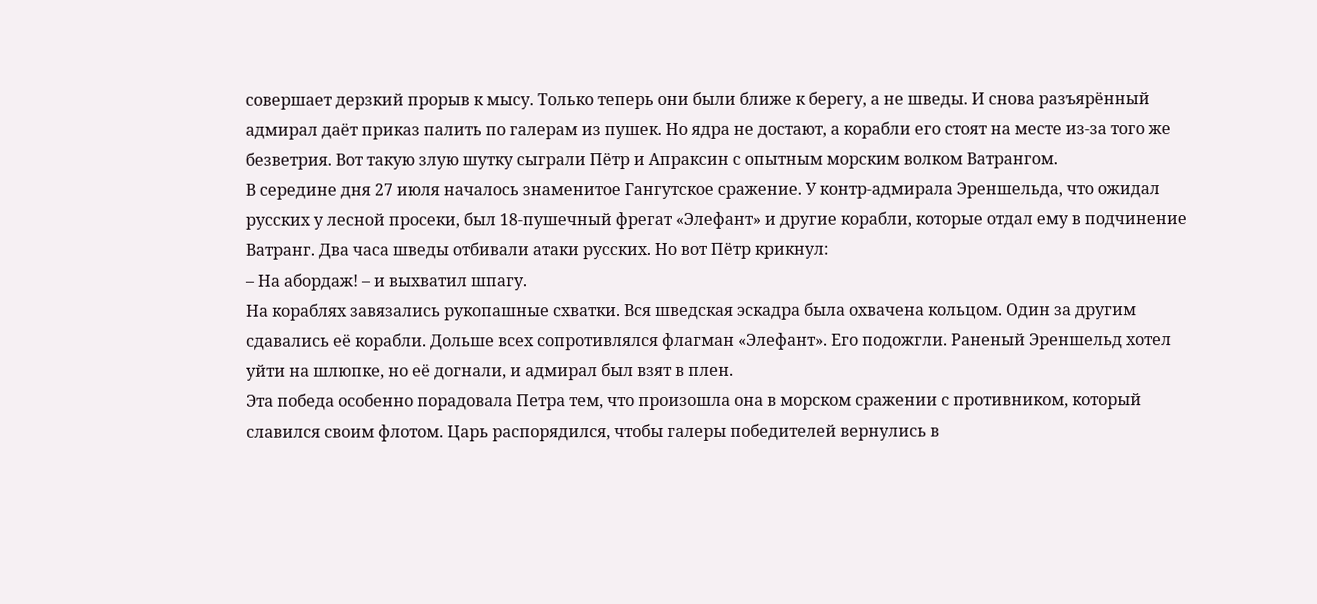совершает дерзкий прорыв к мысу. Только теперь они были ближе к берегу, а не шведы. И снова разъярённый адмирал даёт приказ палить по галерам из пушек. Но ядра не достают, а корабли его стоят на месте из-за того же безветрия. Вот такую злую шутку сыграли Пётр и Апраксин с опытным морским волком Ватрангом.
В середине дня 27 июля началось знаменитое Гангутское сражение. У контр-адмирала Эреншельда, что ожидал русских у лесной просеки, был 18-пушечный фрегат «Элефант» и другие корабли, которые отдал ему в подчинение Ватранг. Два часа шведы отбивали атаки русских. Но вот Пётр крикнул:
– На абордаж! – и выхватил шпагу.
На кораблях завязались рукопашные схватки. Вся шведская эскадра была охвачена кольцом. Один за другим сдавались её корабли. Дольше всех сопротивлялся флагман «Элефант». Его подожгли. Раненый Эреншельд хотел уйти на шлюпке, но её догнали, и адмирал был взят в плен.
Эта победа особенно порадовала Петра тем, что произошла она в морском сражении с противником, который славился своим флотом. Царь распорядился, чтобы галеры победителей вернулись в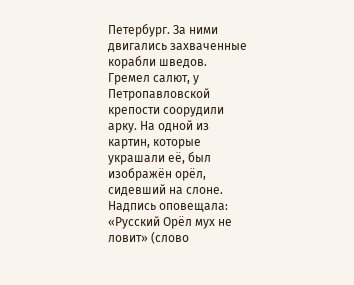Петербург. За ними двигались захваченные корабли шведов. Гремел салют, у Петропавловской крепости соорудили арку. На одной из картин, которые украшали её, был изображён орёл, сидевший на слоне. Надпись оповещала: «Русский Орёл мух не ловит» (слово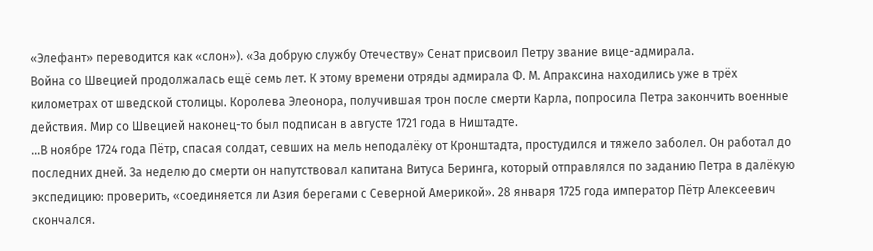«Элефант» переводится как «слон»). «За добрую службу Отечеству» Сенат присвоил Петру звание вице-адмирала.
Война со Швецией продолжалась ещё семь лет. К этому времени отряды адмирала Ф. М. Апраксина находились уже в трёх километрах от шведской столицы. Королева Элеонора, получившая трон после смерти Карла, попросила Петра закончить военные действия. Мир со Швецией наконец-то был подписан в августе 1721 года в Ништадте.
…В ноябре 1724 года Пётр, спасая солдат, севших на мель неподалёку от Кронштадта, простудился и тяжело заболел. Он работал до последних дней. За неделю до смерти он напутствовал капитана Витуса Беринга, который отправлялся по заданию Петра в далёкую экспедицию: проверить, «соединяется ли Азия берегами с Северной Америкой». 28 января 1725 года император Пётр Алексеевич скончался.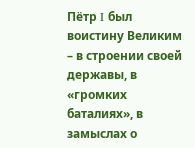Пётр I был воистину Великим – в строении своей державы, в «громких баталиях», в замыслах о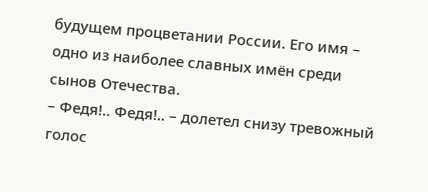будущем процветании России. Его имя – одно из наиболее славных имён среди сынов Отечества.
– Федя!.. Федя!.. – долетел снизу тревожный голос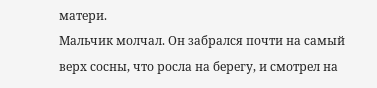матери.
Мальчик молчал. Он забрался почти на самый верх сосны, что росла на берегу, и смотрел на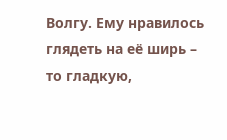Волгу. Ему нравилось глядеть на её ширь – то гладкую,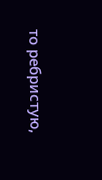то ребристую,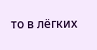то в лёгких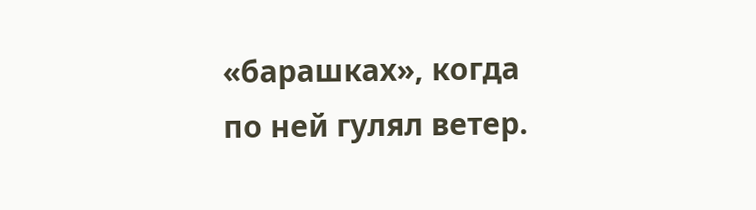«барашках», когда по ней гулял ветер.